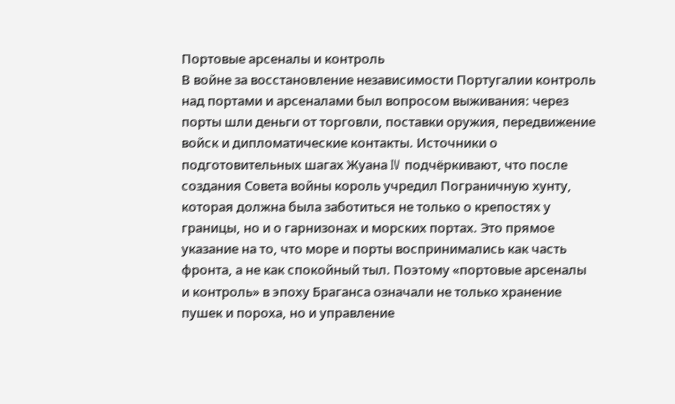Портовые арсеналы и контроль
В войне за восстановление независимости Португалии контроль над портами и арсеналами был вопросом выживания: через порты шли деньги от торговли, поставки оружия, передвижение войск и дипломатические контакты. Источники о подготовительных шагах Жуана IV подчёркивают, что после создания Совета войны король учредил Пограничную хунту, которая должна была заботиться не только о крепостях у границы, но и о гарнизонах и морских портах. Это прямое указание на то, что море и порты воспринимались как часть фронта, а не как спокойный тыл. Поэтому «портовые арсеналы и контроль» в эпоху Браганса означали не только хранение пушек и пороха, но и управление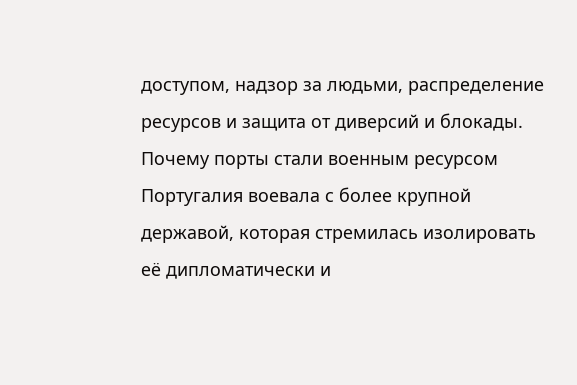доступом, надзор за людьми, распределение ресурсов и защита от диверсий и блокады.
Почему порты стали военным ресурсом
Португалия воевала с более крупной державой, которая стремилась изолировать её дипломатически и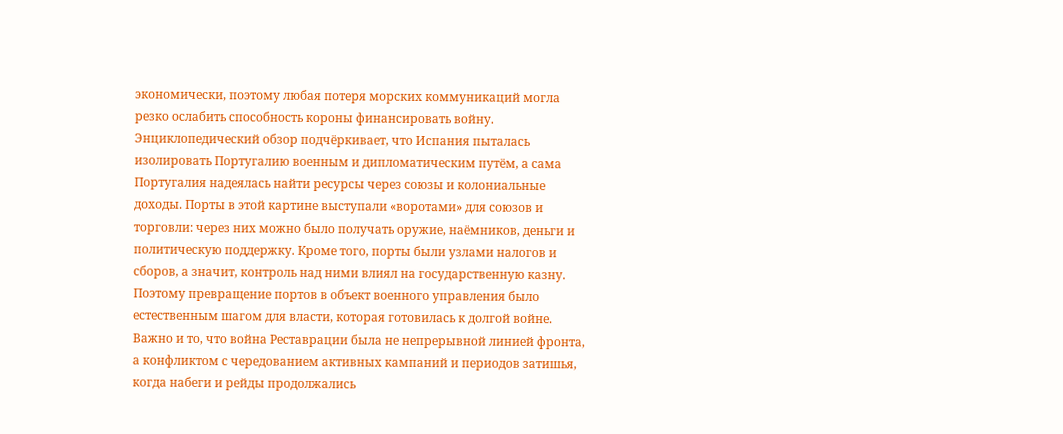экономически, поэтому любая потеря морских коммуникаций могла резко ослабить способность короны финансировать войну. Энциклопедический обзор подчёркивает, что Испания пыталась изолировать Португалию военным и дипломатическим путём, а сама Португалия надеялась найти ресурсы через союзы и колониальные доходы. Порты в этой картине выступали «воротами» для союзов и торговли: через них можно было получать оружие, наёмников, деньги и политическую поддержку. Кроме того, порты были узлами налогов и сборов, а значит, контроль над ними влиял на государственную казну. Поэтому превращение портов в объект военного управления было естественным шагом для власти, которая готовилась к долгой войне.
Важно и то, что война Реставрации была не непрерывной линией фронта, а конфликтом с чередованием активных кампаний и периодов затишья, когда набеги и рейды продолжались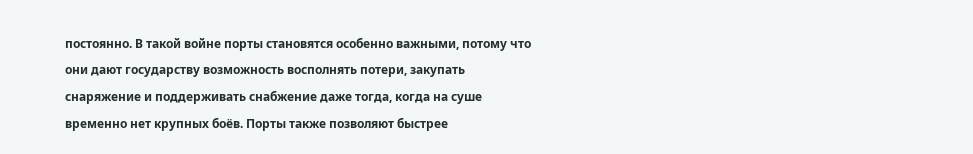постоянно. В такой войне порты становятся особенно важными, потому что они дают государству возможность восполнять потери, закупать снаряжение и поддерживать снабжение даже тогда, когда на суше временно нет крупных боёв. Порты также позволяют быстрее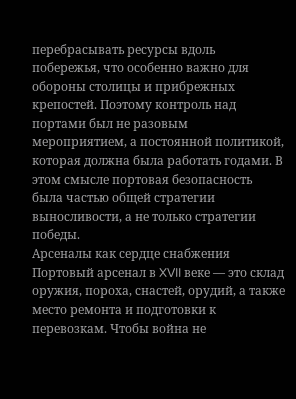перебрасывать ресурсы вдоль побережья, что особенно важно для обороны столицы и прибрежных крепостей. Поэтому контроль над портами был не разовым мероприятием, а постоянной политикой, которая должна была работать годами. В этом смысле портовая безопасность была частью общей стратегии выносливости, а не только стратегии победы.
Арсеналы как сердце снабжения
Портовый арсенал в XVII веке — это склад оружия, пороха, снастей, орудий, а также место ремонта и подготовки к перевозкам. Чтобы война не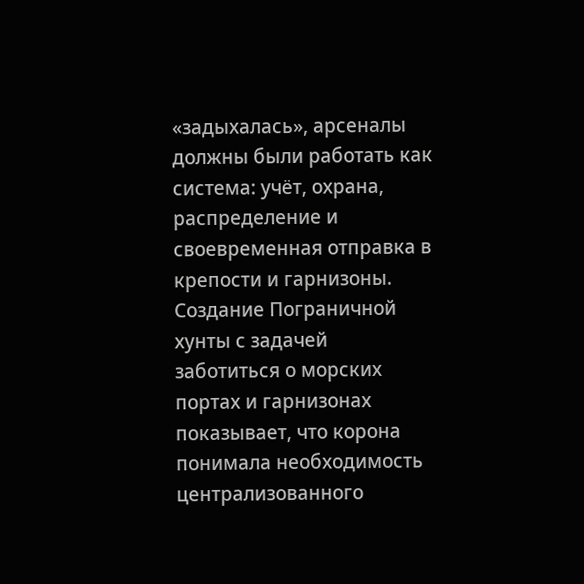«задыхалась», арсеналы должны были работать как система: учёт, охрана, распределение и своевременная отправка в крепости и гарнизоны. Создание Пограничной хунты с задачей заботиться о морских портах и гарнизонах показывает, что корона понимала необходимость централизованного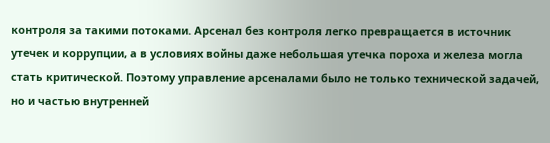контроля за такими потоками. Арсенал без контроля легко превращается в источник утечек и коррупции, а в условиях войны даже небольшая утечка пороха и железа могла стать критической. Поэтому управление арсеналами было не только технической задачей, но и частью внутренней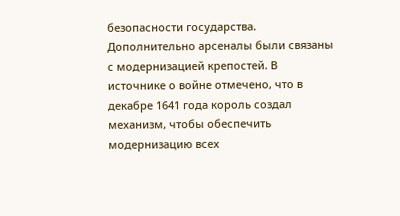безопасности государства.
Дополнительно арсеналы были связаны с модернизацией крепостей. В источнике о войне отмечено, что в декабре 1641 года король создал механизм, чтобы обеспечить модернизацию всех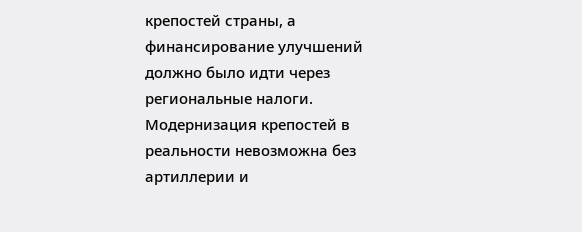крепостей страны, а финансирование улучшений должно было идти через региональные налоги. Модернизация крепостей в реальности невозможна без артиллерии и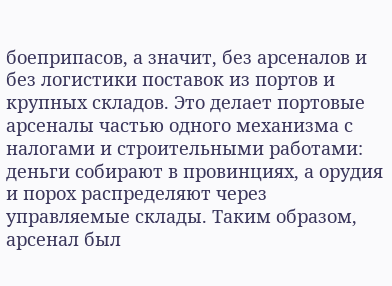боеприпасов, а значит, без арсеналов и без логистики поставок из портов и крупных складов. Это делает портовые арсеналы частью одного механизма с налогами и строительными работами: деньги собирают в провинциях, а орудия и порох распределяют через управляемые склады. Таким образом, арсенал был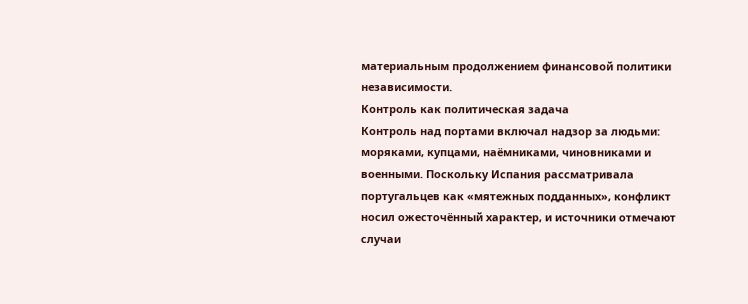материальным продолжением финансовой политики независимости.
Контроль как политическая задача
Контроль над портами включал надзор за людьми: моряками, купцами, наёмниками, чиновниками и военными. Поскольку Испания рассматривала португальцев как «мятежных подданных», конфликт носил ожесточённый характер, и источники отмечают случаи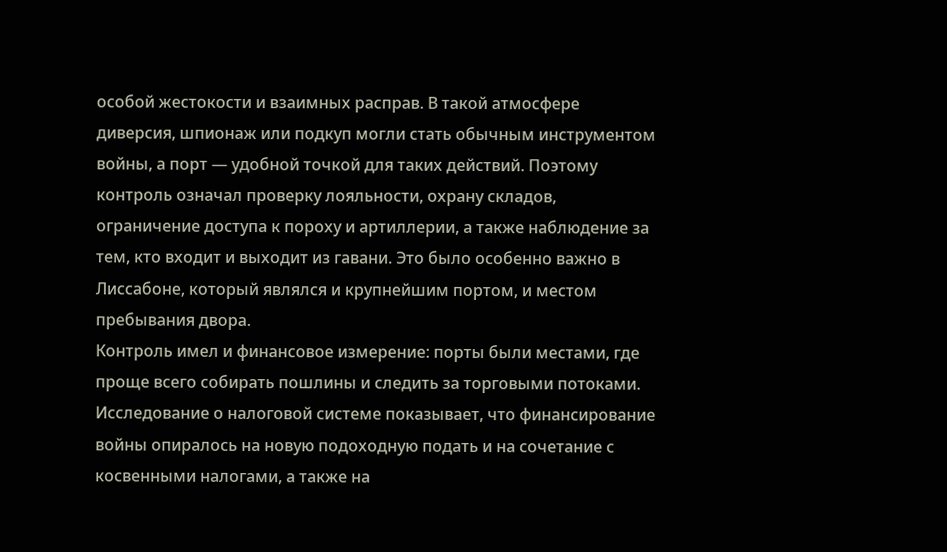особой жестокости и взаимных расправ. В такой атмосфере диверсия, шпионаж или подкуп могли стать обычным инструментом войны, а порт — удобной точкой для таких действий. Поэтому контроль означал проверку лояльности, охрану складов, ограничение доступа к пороху и артиллерии, а также наблюдение за тем, кто входит и выходит из гавани. Это было особенно важно в Лиссабоне, который являлся и крупнейшим портом, и местом пребывания двора.
Контроль имел и финансовое измерение: порты были местами, где проще всего собирать пошлины и следить за торговыми потоками. Исследование о налоговой системе показывает, что финансирование войны опиралось на новую подоходную подать и на сочетание с косвенными налогами, а также на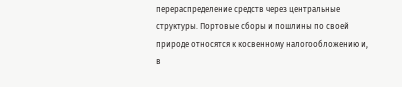перераспределение средств через центральные структуры. Портовые сборы и пошлины по своей природе относятся к косвенному налогообложению и, в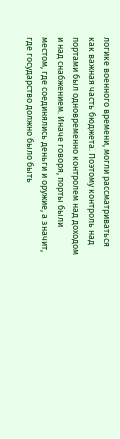логике военного времени, могли рассматриваться как важная часть бюджета. Поэтому контроль над портами был одновременно контролем над доходом и над снабжением. Иначе говоря, порты были местом, где соединялись деньги и оружие, а значит, где государство должно было быть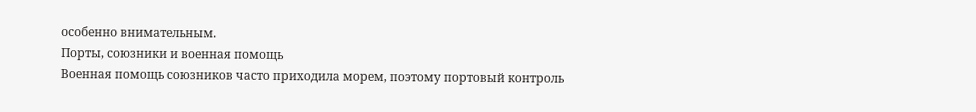особенно внимательным.
Порты, союзники и военная помощь
Военная помощь союзников часто приходила морем, поэтому портовый контроль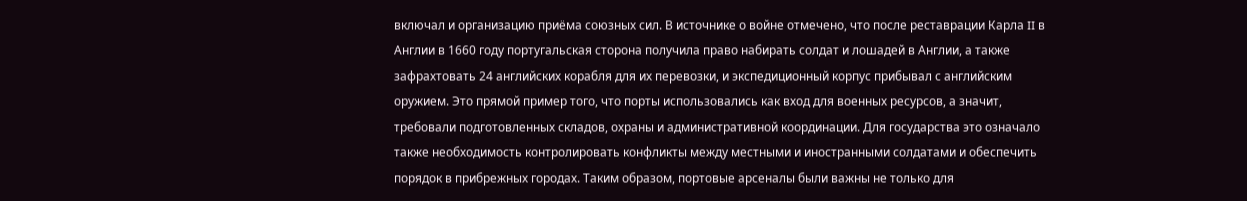включал и организацию приёма союзных сил. В источнике о войне отмечено, что после реставрации Карла II в Англии в 1660 году португальская сторона получила право набирать солдат и лошадей в Англии, а также зафрахтовать 24 английских корабля для их перевозки, и экспедиционный корпус прибывал с английским оружием. Это прямой пример того, что порты использовались как вход для военных ресурсов, а значит, требовали подготовленных складов, охраны и административной координации. Для государства это означало также необходимость контролировать конфликты между местными и иностранными солдатами и обеспечить порядок в прибрежных городах. Таким образом, портовые арсеналы были важны не только для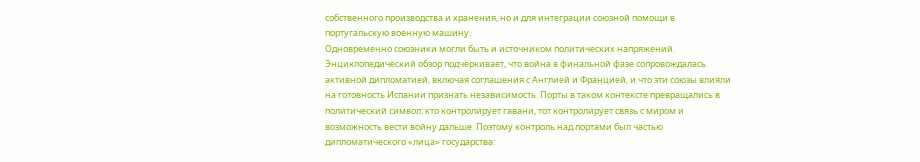собственного производства и хранения, но и для интеграции союзной помощи в португальскую военную машину.
Одновременно союзники могли быть и источником политических напряжений. Энциклопедический обзор подчёркивает, что война в финальной фазе сопровождалась активной дипломатией, включая соглашения с Англией и Францией, и что эти союзы влияли на готовность Испании признать независимость. Порты в таком контексте превращались в политический символ: кто контролирует гавани, тот контролирует связь с миром и возможность вести войну дальше. Поэтому контроль над портами был частью дипломатического «лица» государства: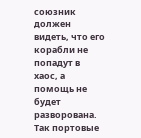союзник должен видеть, что его корабли не попадут в хаос, а помощь не будет разворована. Так портовые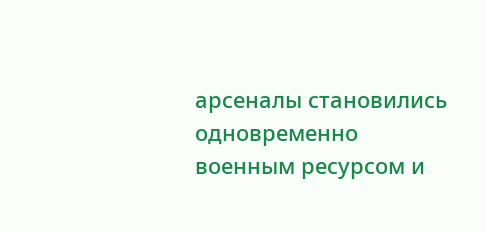арсеналы становились одновременно военным ресурсом и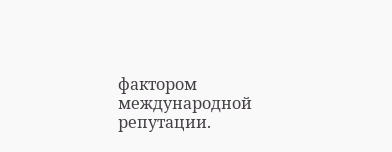фактором международной репутации.